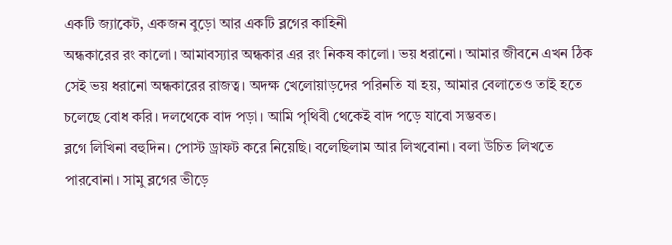একটি জ্যাকেট, একজন বুড়ো আর একটি ব্লগের কাহিনী
অন্ধকারের রং কালো। আমাবস্যার অন্ধকার এর রং নিকষ কালো। ভয় ধরানো। আমার জীবনে এখন ঠিক সেই ভয় ধরানো অন্ধকারের রাজত্ব। অদক্ষ খেলোয়াড়দের পরিনতি যা হয়, আমার বেলাতেও তাই হতে চলেছে বোধ করি। দলথেকে বাদ পড়া। আমি পৃথিবী থেকেই বাদ পড়ে যাবো সম্ভবত।
ব্লগে লিখিনা বহুদিন। পোস্ট ড্রাফট করে নিয়েছি। বলেছিলাম আর লিখবোনা। বলা উচিত লিখতে পারবোনা। সামু ব্লগের ভীড়ে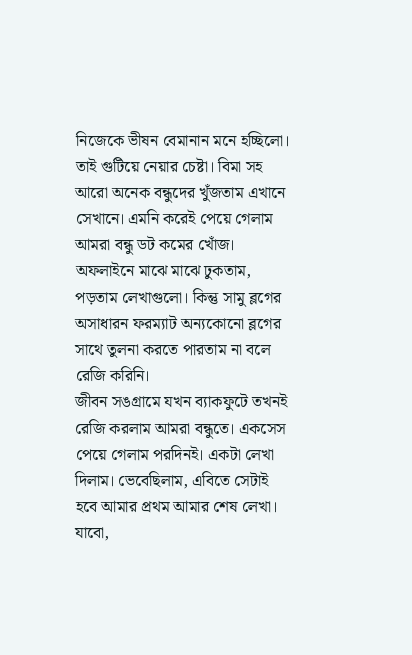নিজেকে ভীষন বেমানান মনে হচ্ছিলো। তাই গুটিয়ে নেয়ার চেষ্টা। বিমা সহ আরো অনেক বন্ধুদের খুঁজতাম এখানে সেখানে। এমনি করেই পেয়ে গেলাম আমরা বন্ধু ডট কমের খোঁজ। অফলাইনে মাঝে মাঝে ঢুকতাম, পড়তাম লেখাগুলো। কিন্তু সামু ব্লগের অসাধারন ফরম্যাট অন্যকোনো ব্লগের সাথে তুলনা করতে পারতাম না বলে রেজি করিনি।
জীবন সঙগ্রামে যখন ব্যাকফুটে তখনই রেজি করলাম আমরা বন্ধুতে। একসেস পেয়ে গেলাম পরদিনই। একটা লেখা দিলাম। ভেবেছিলাম, এবিতে সেটাই হবে আমার প্রথম আমার শেষ লেখা। যাবো,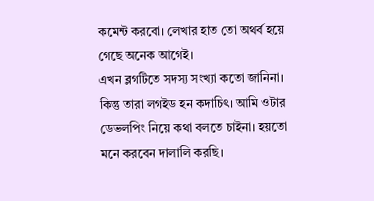কমেন্ট করবো। লেখার হাত তো অথর্ব হয়ে গেছে অনেক আগেই।
এখন ব্লগটিতে সদস্য সংখ্যা কতো জানিনা। কিন্তু তারা লগইড হন কদাচিৎ। আমি ওটার ডেভলপিং নিয়ে কথা বলতে চাইনা। হয়তো মনে করবেন দালালি করছি।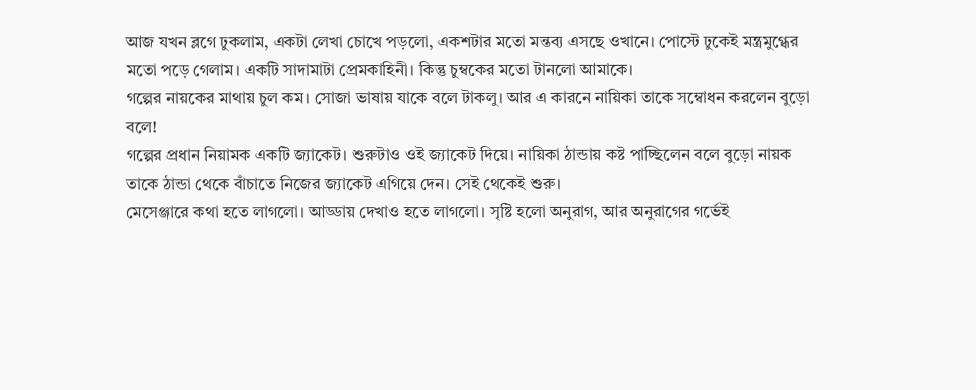আজ যখন ব্লগে ঢুকলাম, একটা লেখা চোখে পড়লো, একশটার মতো মন্তব্য এসছে ওখানে। পোস্টে ঢুকেই মন্ত্রমুগ্ধের মতো পড়ে গেলাম। একটি সাদামাটা প্রেমকাহিনী। কিন্তু চুম্বকের মতো টানলো আমাকে।
গল্পের নায়কের মাথায় চুল কম। সোজা ভাষায় যাকে বলে টাকলু। আর এ কারনে নায়িকা তাকে সম্বোধন করলেন বুড়ো বলে!
গল্পের প্রধান নিয়ামক একটি জ্যাকেট। শুরুটাও ওই জ্যাকেট দিয়ে। নায়িকা ঠান্ডায় কষ্ট পাচ্ছিলেন বলে বুড়ো নায়ক তাকে ঠান্ডা থেকে বাঁচাতে নিজের জ্যাকেট এগিয়ে দেন। সেই থেকেই শুরু।
মেসেঞ্জারে কথা হতে লাগলো। আড্ডায় দেখাও হতে লাগলো। সৃষ্টি হলো অনুরাগ, আর অনুরাগের গর্ভেই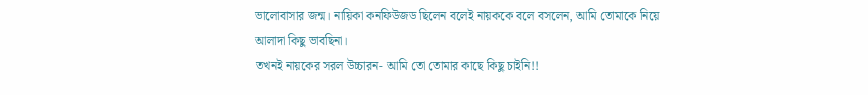ভালোবাসার জন্ম। নায়িকা কনফিউজড ছিলেন বলেই নায়ককে বলে বসলেন, আমি তোমাকে নিয়ে আলাদা কিছু ভাবছিনা।
তখনই নায়কের সরল উচ্চারন- আমি তো তোমার কাছে কিছু চাইনি!!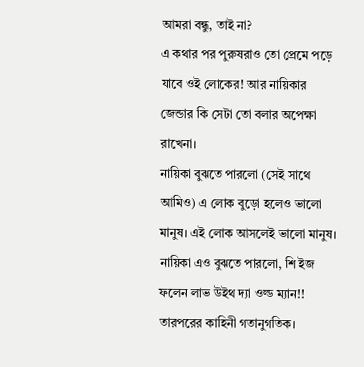আমরা বন্ধু, তাই না?
এ কথার পর পুরুষরাও তো প্রেমে পড়ে যাবে ওই লোকের! আর নায়িকার জেন্ডার কি সেটা তো বলার অপেক্ষা রাখেনা।
নায়িকা বুঝতে পারলো (সেই সাথে আমিও) এ লোক বুড়ো হলেও ভালো মানুষ। এই লোক আসলেই ভালো মানুষ। নায়িকা এও বুঝতে পারলো, শি ইজ ফলেন লাভ উইথ দ্যা ওল্ড ম্যান!!
তারপরের কাহিনী গতানুগতিক।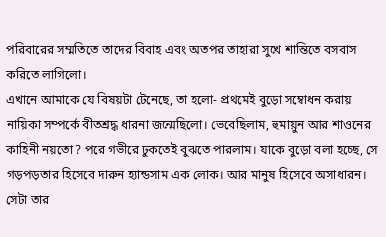পরিবারের সম্মতিতে তাদের বিবাহ এবং অতপর তাহারা সুখে শান্তিতে বসবাস করিতে লাগিলো।
এখানে আমাকে যে বিষয়টা টেনেছে, তা হলো- প্রথমেই বুড়ো সম্বোধন করায় নায়িকা সম্পর্কে বীতশ্রদ্ধ ধারনা জন্মেছিলো। ভেবেছিলাম, হুমায়ুন আর শাওনের কাহিনী নয়তো? পরে গভীরে ঢুকতেই বুঝতে পারলাম। যাকে বুড়ো বলা হচ্ছে, সে গড়পড়তার হিসেবে দারুন হ্যান্ডসাম এক লোক। আর মানুষ হিসেবে অসাধারন। সেটা তার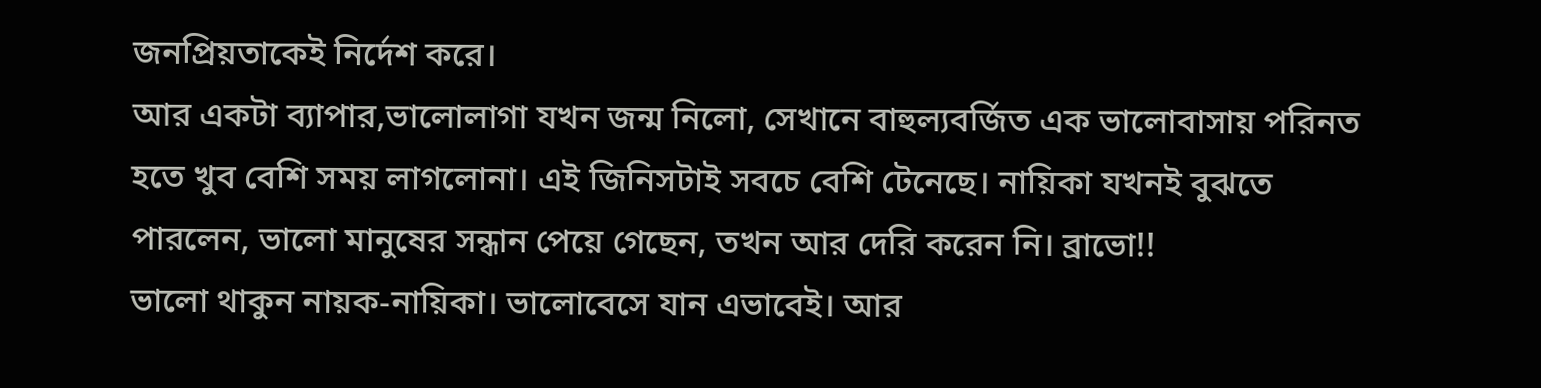জনপ্রিয়তাকেই নির্দেশ করে।
আর একটা ব্যাপার,ভালোলাগা যখন জন্ম নিলো, সেখানে বাহুল্যবর্জিত এক ভালোবাসায় পরিনত হতে খুব বেশি সময় লাগলোনা। এই জিনিসটাই সবচে বেশি টেনেছে। নায়িকা যখনই বুঝতে পারলেন, ভালো মানুষের সন্ধান পেয়ে গেছেন, তখন আর দেরি করেন নি। ব্রাভো!!
ভালো থাকুন নায়ক-নায়িকা। ভালোবেসে যান এভাবেই। আর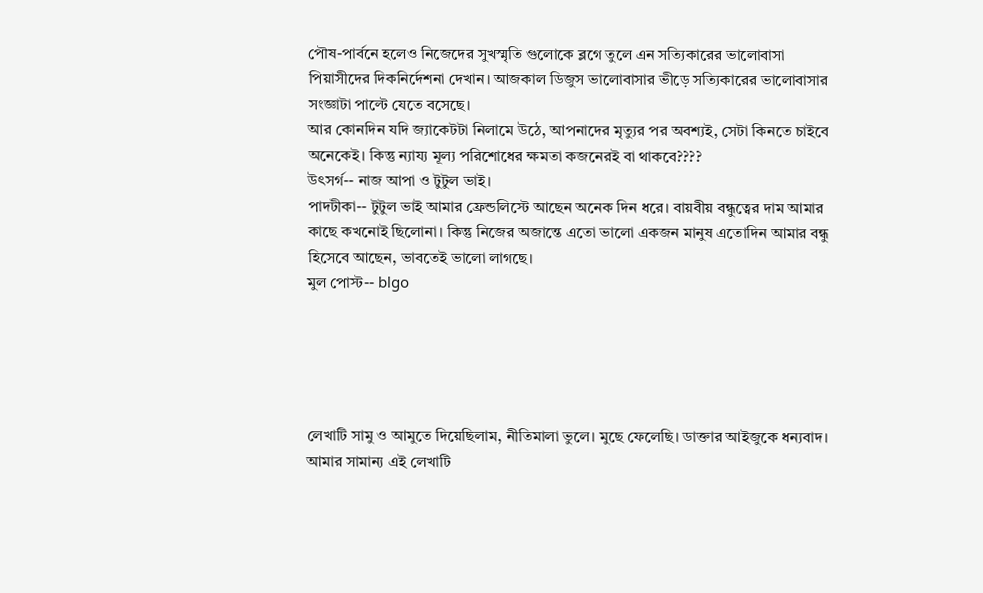পৌষ-পার্বনে হলেও নিজেদের সুখস্মৃতি গুলোকে ব্লগে তুলে এন সত্যিকারের ভালোবাসা পিয়াসীদের দিকনির্দেশনা দেখান। আজকাল ডিজুস ভালোবাসার ভীড়ে সত্যিকারের ভালোবাসার সংজ্ঞাটা পাল্টে যেতে বসেছে।
আর কোনদিন যদি জ্যাকেটটা নিলামে উঠে, আপনাদের মৃত্যুর পর অবশ্যই, সেটা কিনতে চাইবে অনেকেই। কিন্তু ন্যায্য মূল্য পরিশোধের ক্ষমতা কজনেরই বা থাকবে????
উৎসর্গ-- নাজ আপা ও টুটুল ভাই।
পাদটীকা-- টুটুল ভাই আমার ফ্রেন্ডলিস্টে আছেন অনেক দিন ধরে। বায়বীয় বন্ধুত্বের দাম আমার কাছে কখনোই ছিলোনা। কিন্তু নিজের অজান্তে এতো ভালো একজন মানুষ এতোদিন আমার বন্ধু হিসেবে আছেন, ভাবতেই ভালো লাগছে।
মুল পোস্ট-- blgo





লেখাটি সামু ও আমুতে দিয়েছিলাম, নীতিমালা ভুলে। মুছে ফেলেছি। ডাক্তার আইজুকে ধন্যবাদ।
আমার সামান্য এই লেখাটি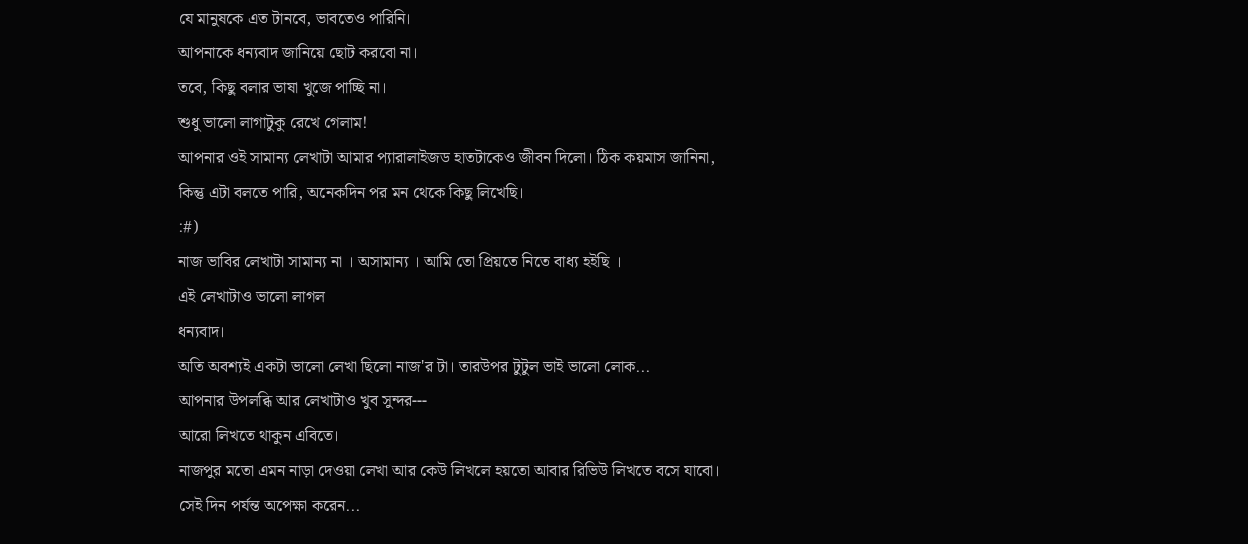যে মানুষকে এত টানবে, ভাবতেও পারিনি।
আপনাকে ধন্যবাদ জানিয়ে ছোট করবো না।
তবে, কিছু বলার ভাষা খুজে পাচ্ছি না।
শুধু ভালো লাগাটুকু রেখে গেলাম!
আপনার ওই সামান্য লেখাটা আমার প্যারালাইজড হাতটাকেও জীবন দিলো। ঠিক কয়মাস জানিনা, কিন্তু এটা বলতে পারি, অনেকদিন পর মন থেকে কিছু লিখেছি।
:#)
নাজ ভাবির লেখাটা সামান্য না । অসামান্য । আমি তো প্রিয়তে নিতে বাধ্য হইছি ।
এই লেখাটাও ভালো লাগল
ধন্যবাদ।
অতি অবশ্যই একটা ভালো লেখা ছিলো নাজ'র টা। তারউপর টুটুল ভাই ভালো লোক...
আপনার উপলব্ধি আর লেখাটাও খুব সুন্দর---
আরো লিখতে থাকুন এবিতে।
নাজপুর মতো এমন নাড়া দেওয়া লেখা আর কেউ লিখলে হয়তো আবার রিভিউ লিখতে বসে যাবো। সেই দিন পর্যন্ত অপেক্ষা করেন...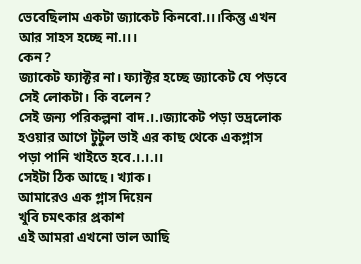ভেবেছিলাম একটা জ্যাকেট কিনবো.।।।কিন্তু এখন আর সাহস হচ্ছে না.।।।
কেন?
জ্যাকেট ফ্যাক্টর না। ফ্যাক্টর হচ্ছে জ্যাকেট যে পড়বে সেই লোকটা। কি বলেন?
সেই জন্য পরিকল্পনা বাদ.।.।জ্যাকেট পড়া ভদ্রলোক হওয়ার আগে টুটুল ভাই এর কাছ থেকে একগ্লাস পড়া পানি খাইতে হবে.।.।.।।
সেইটা ঠিক আছে। খ্যাক।
আমারেও এক গ্লাস দিয়েন
খুবি চমৎকার প্রকাশ
এই আমরা এখনো ভাল আছি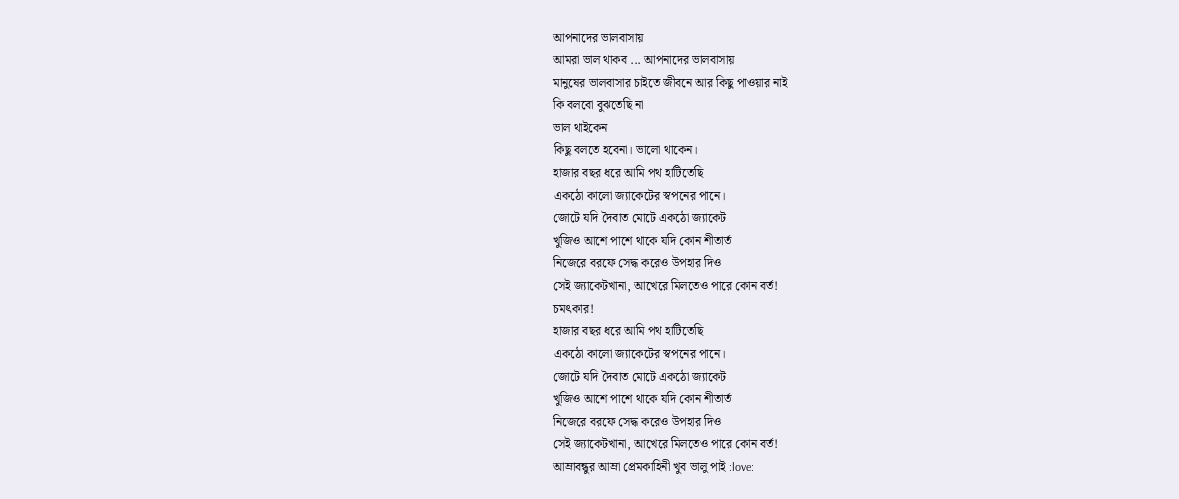আপনাদের ভালবাসায়
আমরা ভাল থাকব ... আপনাদের ভালবাসায়
মানুষের ভালবাসার চাইতে জীবনে আর কিছু পাওয়ার নাই
কি বলবো বুঝতেছি না
ভাল থাইকেন
কিছু বলতে হবেনা। ভালো থাকেন।
হাজার বছর ধরে আমি পথ হাটিতেছি
একঠো কালো জ্যাকেটের স্বপনের পানে।
জোটে যদি দৈবাত মোটে একঠো জ্যাকেট
খুজিও আশে পাশে থাকে যদি কোন শীতার্ত
নিজেরে বরফে সেদ্ধ করেও উপহার দিও
সেই জ্যাকেটখানা, আখেরে মিলতেও পারে কোন বর্ত!
চমৎকার!
হাজার বছর ধরে আমি পথ হাটিতেছি
একঠো কালো জ্যাকেটের স্বপনের পানে।
জোটে যদি দৈবাত মোটে একঠো জ্যাকেট
খুজিও আশে পাশে থাকে যদি কোন শীতার্ত
নিজেরে বরফে সেদ্ধ করেও উপহার দিও
সেই জ্যাকেটখানা, আখেরে মিলতেও পারে কোন বর্ত!
আম্রাবন্ধুর আম্রা প্রেমকাহিনী খুব ভালু পাই :love: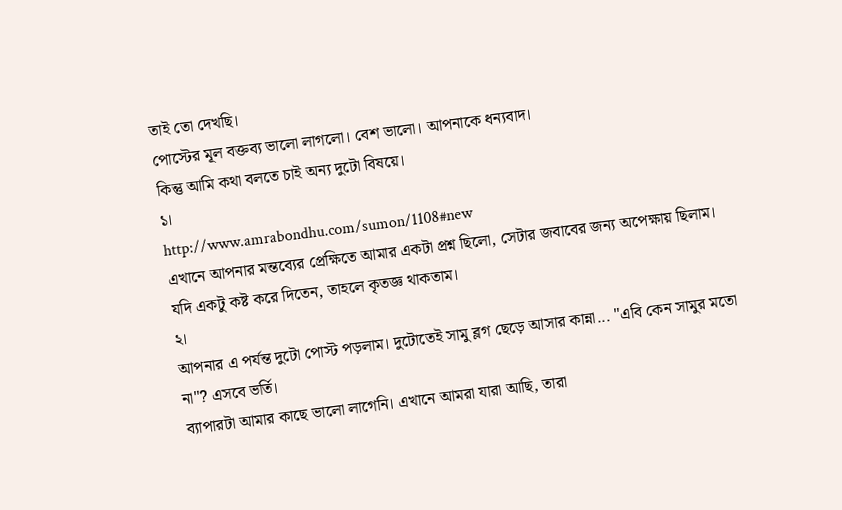তাই তো দেখছি।
পোস্টের মূল বক্তব্য ভালো লাগলো। বেশ ভালো। আপনাকে ধন্যবাদ।
কিন্তু আমি কথা বলতে চাই অন্য দুটো বিষয়ে।
১।
http://www.amrabondhu.com/sumon/1108#new
এখানে আপনার মন্তব্যের প্রেক্ষিতে আমার একটা প্রশ্ন ছিলো, সেটার জবাবের জন্য অপেক্ষায় ছিলাম। যদি একটু কষ্ট করে দিতেন, তাহলে কৃতজ্ঞ থাকতাম।
২।
আপনার এ পর্যন্ত দুটো পোস্ট পড়লাম। দুটোতেই সামু ব্লগ ছেড়ে আসার কান্না... "এবি কেন সামুর মতো না"? এসবে ভর্তি।
ব্যাপারটা আমার কাছে ভালো লাগেনি। এখানে আমরা যারা আছি, তারা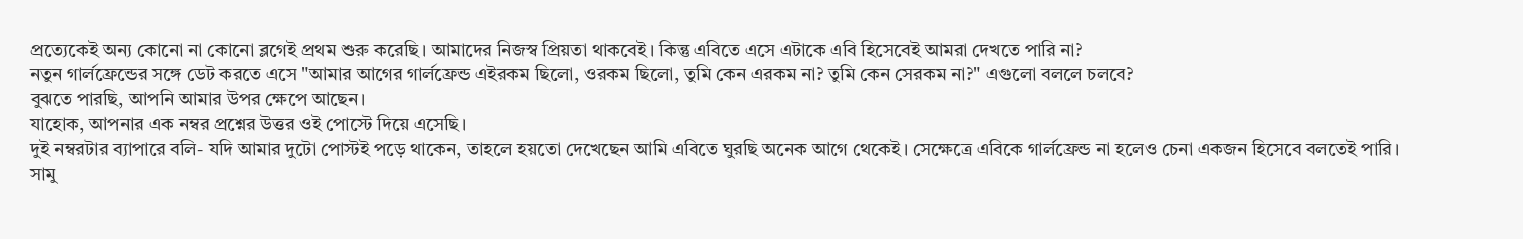প্রত্যেকেই অন্য কোনো না কোনো ব্লগেই প্রথম শুরু করেছি। আমাদের নিজস্ব প্রিয়তা থাকবেই। কিন্তু এবিতে এসে এটাকে এবি হিসেবেই আমরা দেখতে পারি না?
নতুন গার্লফ্রেন্ডের সঙ্গে ডেট করতে এসে "আমার আগের গার্লফ্রেন্ড এইরকম ছিলো, ওরকম ছিলো, তুমি কেন এরকম না? তুমি কেন সেরকম না?" এগুলো বললে চলবে?
বুঝতে পারছি, আপনি আমার উপর ক্ষেপে আছেন।
যাহোক, আপনার এক নম্বর প্রশ্নের উত্তর ওই পোস্টে দিয়ে এসেছি।
দুই নম্বরটার ব্যাপারে বলি- যদি আমার দুটো পোস্টই পড়ে থাকেন, তাহলে হয়তো দেখেছেন আমি এবিতে ঘুরছি অনেক আগে থেকেই। সেক্ষেত্রে এবিকে গার্লফ্রেন্ড না হলেও চেনা একজন হিসেবে বলতেই পারি।
সামু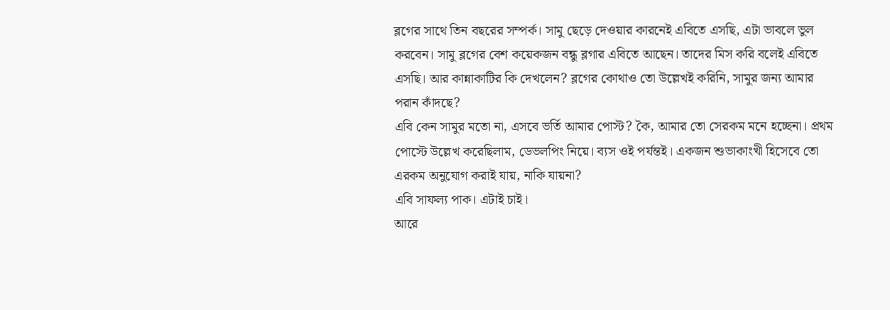ব্লগের সাথে তিন বছরের সম্পর্ক। সামু ছেড়ে দেওয়ার কারনেই এবিতে এসছি, এটা ভাবলে ভুল করবেন। সামু ব্লগের বেশ কয়েকজন বন্ধু ব্লগার এবিতে আছেন। তাদের মিস করি বলেই এবিতে এসছি। আর কান্নাকাটির কি দেখলেন? ব্লগের কোথাও তো উল্লেখই করিনি, সামুর জন্য আমার পরান কাঁদছে?
এবি কেন সামুর মতো না, এসবে ভর্তি আমার পোস্ট? কৈ, আমার তো সেরকম মনে হচ্ছেনা। প্রথম পোস্টে উল্লেখ করেছিলাম, ডেভলপিং নিয়ে। ব্যস ওই পর্যন্তই। একজন শুভাকাংখী হিসেবে তো এরকম অনুযোগ করাই যায়, নাকি যায়না?
এবি সাফল্য পাক। এটাই চাই।
আরে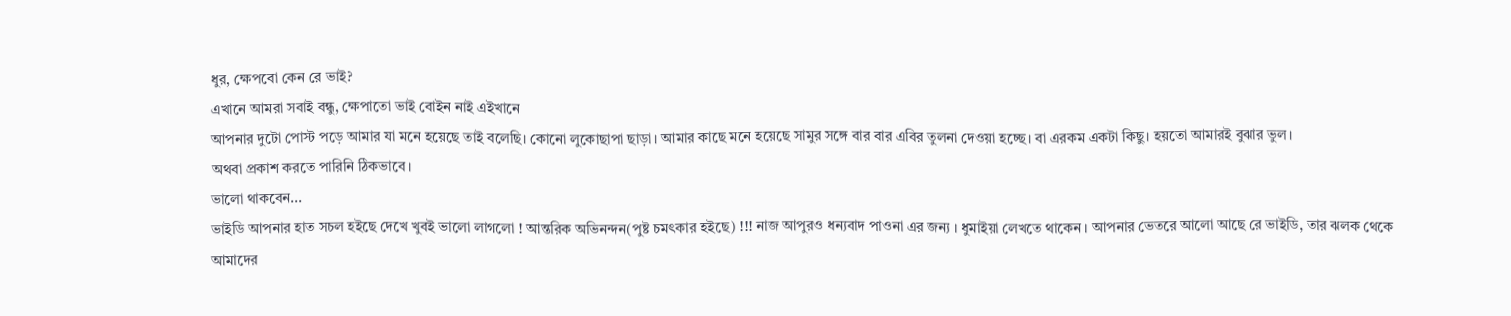ধুর, ক্ষেপবো কেন রে ভাই?
এখানে আমরা সবাই বন্ধু, ক্ষেপাতো ভাই বোইন নাই এইখানে
আপনার দুটো পোস্ট পড়ে আমার যা মনে হয়েছে তাই বলেছি। কোনো লুকোছাপা ছাড়া। আমার কাছে মনে হয়েছে সামুর সঙ্গে বার বার এবির তুলনা দেওয়া হচ্ছে। বা এরকম একটা কিছু। হয়তো আমারই বুঝার ভুল।
অথবা প্রকাশ করতে পারিনি ঠিকভাবে।
ভালো থাকবেন...
ভাইডি আপনার হাত সচল হইছে দেখে খুবই ভালো লাগলো ! আন্তরিক অভিনন্দন(পুষ্ট চমৎকার হইছে) !!! নাজ আপুরও ধন্যবাদ পাওনা এর জন্য । ধুমাইয়া লেখতে থাকেন । আপনার ভেতরে আলো আছে রে ভাইডি, তার ঝলক থেকে আমাদের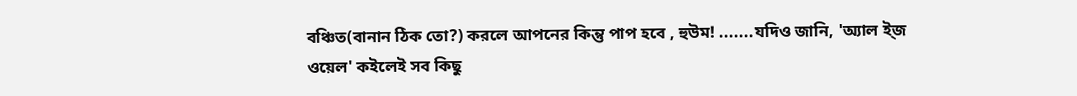বঞ্চিত(বানান ঠিক তো?) করলে আপনের কিন্তু পাপ হবে , হুউম! .......যদিও জানি, 'অ্যাল ই্জ ওয়েল' কইলেই সব কিছু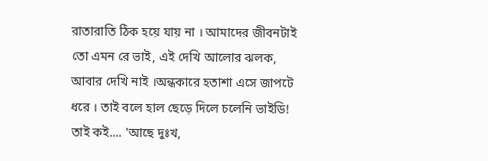রাতারাতি ঠিক হয়ে যায় না । আমাদের জীবনটাই তো এমন রে ভাই, এই দেখি আলোর ঝলক, আবার দেখি নাই ।অন্ধকারে হতাশা এসে জাপটে ধরে । তাই বলে হাল ছেড়ে দিলে চলেনি ভাইডি! তাই কই.... 'আছে দুঃখ,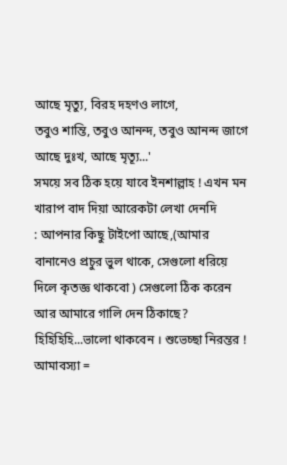আছে মৃত্যু, বিরহ দহণও লাগে,
তবুও শান্তি, তবুও আনন্দ, তবুও আনন্দ জাগে
আছে দুঃখ, আছে মৃত্যূ...'
সময়ে সব ঠিক হয়ে যাবে ইনশাল্লাহ ! এখন মন খারাপ বাদ দিয়া আরেকটা লেখা দেনদি
: আপনার কিছু টাইপো আছে,(আমার বানানেও প্রচুর ভুল থাকে, সেগুলো ধরিয়ে দিলে কৃতজ্ঞ থাকবো ) সেগুলো ঠিক করেন আর আমারে গালি দেন ঠিকাছে? হিহিহিহি...ভালো থাকবেন । শুভেচ্ছা নিরন্তর !
আমাবস্যা =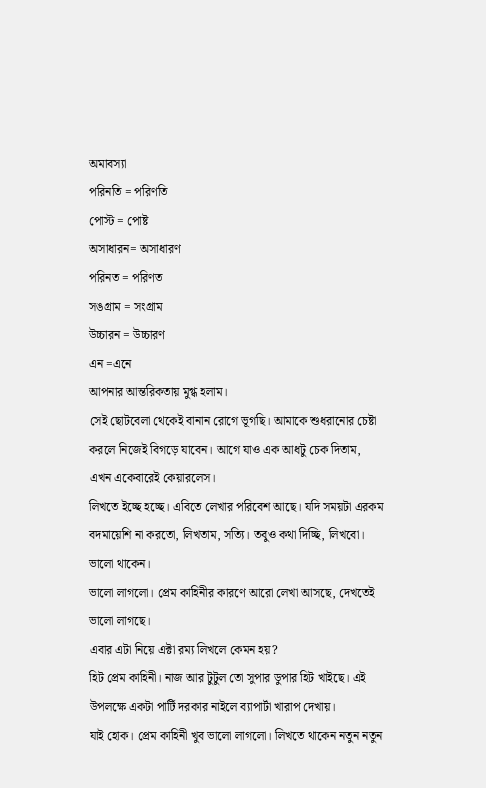অমাবস্যা
পরিনতি = পরিণতি
পোস্ট = পোষ্ট
অসাধারন= অসাধারণ
পরিনত = পরিণত
সঙগ্রাম = সংগ্রাম
উচ্চারন = উচ্চারণ
এন =এনে
আপনার আন্তরিকতায় মুগ্ধ হলাম।
সেই ছোটবেলা থেকেই বানান রোগে ভূগছি। আমাকে শুধরানোর চেষ্টা করলে নিজেই বিগড়ে যাবেন। আগে যাও এক আধটু চেক দিতাম, এখন একেবারেই কেয়ারলেস।
লিখতে ইচ্ছে হচ্ছে। এবিতে লেখার পরিবেশ আছে। যদি সময়টা এরকম বদমায়েশি না করতো, লিখতাম, সত্যি। তবুও কথা দিচ্ছি, লিখবো। ভালো থাকেন।
ভালো লাগলো। প্রেম কাহিনীর কারণে আরো লেখা আসছে, দেখতেই ভালো লাগছে।
এবার এটা নিয়ে এক্টা রম্য লিখলে কেমন হয়?
হিট প্রেম কাহিনী। নাজ আর টুটুল তো সুপার ডুপার হিট খাইছে। এই উপলক্ষে একটা পার্টি দরকার নাইলে ব্যাপার্টা খারাপ দেখায়।
যাই হোক। প্রেম কাহিনী খুব ভালো লাগলো। লিখতে থাকেন নতুন নতুন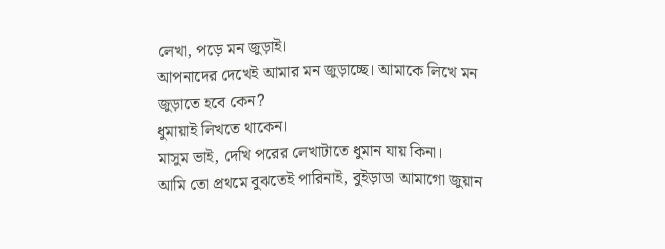লেখা, পড়ে মন জুড়াই।
আপনাদের দেখেই আমার মন জুড়াচ্ছে। আমাকে লিখে মন জুড়াতে হবে কেন?
ধুমায়াই লিখতে থাকেন।
মাসুম ভাই, দেখি পরের লেখাটাতে ধুমান যায় কিনা।
আমি তো প্রথমে বুঝতেই পারিনাই, বুইড়াডা আমাগো জুয়ান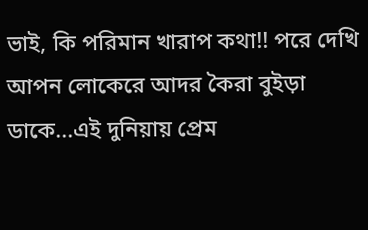ভাই, কি পরিমান খারাপ কথা!! পরে দেখি আপন লোকেরে আদর কৈরা বুইড়া ডাকে...এই দুনিয়ায় প্রেম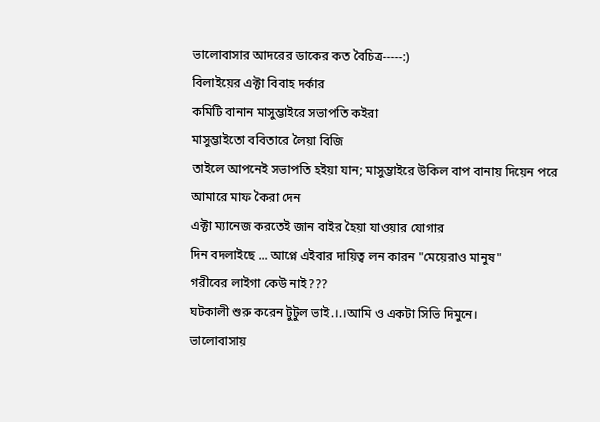ভালোবাসার আদরের ডাকের কত বৈচিত্র-----:)
বিলাইয়ের এক্টা বিবাহ দর্কার
কমিটি বানান মাসুম্ভাইরে সভাপতি কইরা
মাসুম্ভাইতো ববিতারে লৈয়া বিজি
তাইলে আপনেই সভাপতি হইয়া যান; মাসুম্ভাইরে উকিল বাপ বানায় দিয়েন পরে
আমারে মাফ কৈরা দেন
এক্টা ম্যানেজ করতেই জান বাইর হৈয়া যাওয়ার যোগার
দিন বদলাইছে ... আপ্নে এইবার দায়িত্ব লন কারন "মেয়েরাও মানুষ"
গরীবের লাইগা কেউ নাই???
ঘটকালী শুরু করেন টুটুল ভাই.।.।আমি ও একটা সিভি দিমুনে।
ভালোবাসায়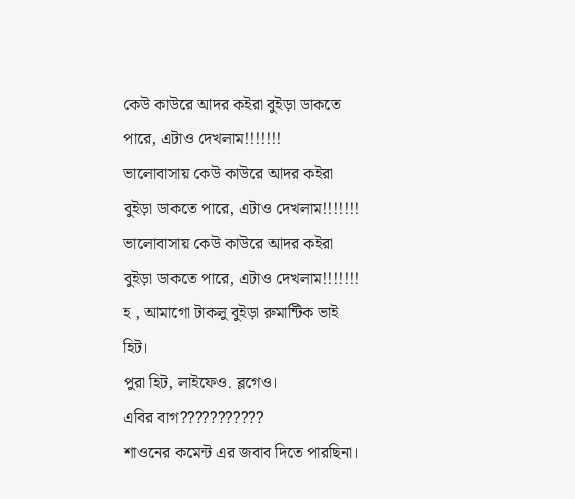কেউ কাউরে আদর কইরা বুইড়া ডাকতে পারে, এটাও দেখলাম!!!!!!!
ভালোবাসায় কেউ কাউরে আদর কইরা বুইড়া ডাকতে পারে, এটাও দেখলাম!!!!!!!
ভালোবাসায় কেউ কাউরে আদর কইরা বুইড়া ডাকতে পারে, এটাও দেখলাম!!!!!!!
হ , আমাগো টাকলু বুইড়া রুমান্টিক ভাই হিট।
পুরা হিট, লাইফেও. ব্লগেও।
এবির বাগ???????????
শাওনের কমেন্ট এর জবাব দিতে পারছিনা।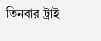তিনবার ট্রাই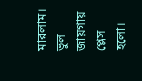মারলাম। ভুল জায়গায় প্লেস হলো।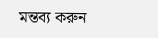মন্তব্য করুন